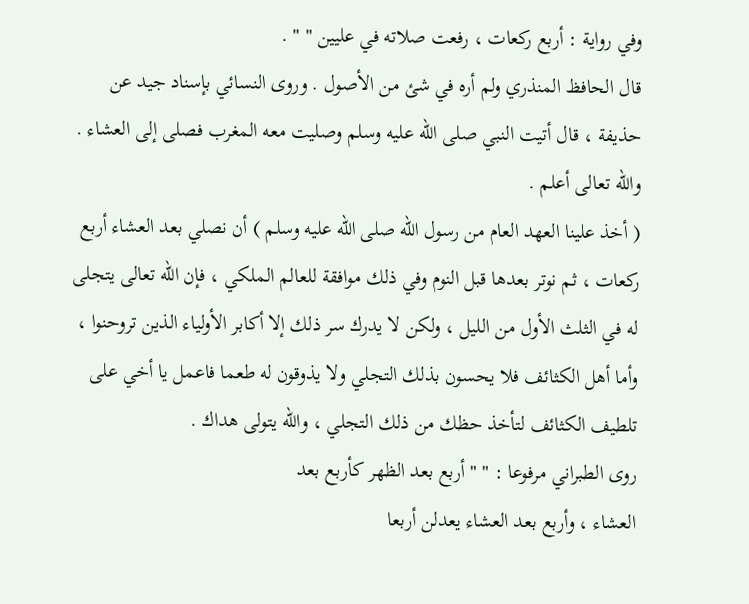وفي رواية : أربع ركعات ، رفعت صلاته في عليين " " .
قال الحافظ المنذري ولم أره في شئ من الأصول . وروى النسائي بإسناد جيد عن
حذيفة ، قال أتيت النبي صلى الله عليه وسلم وصليت معه المغرب فصلى إلى العشاء .
والله تعالى أعلم .
( أخذ علينا العهد العام من رسول الله صلى الله عليه وسلم ) أن نصلي بعد العشاء أربع
ركعات ، ثم نوتر بعدها قبل النوم وفي ذلك موافقة للعالم الملكي ، فإن الله تعالى يتجلى
له في الثلث الأول من الليل ، ولكن لا يدرك سر ذلك إلا أكابر الأولياء الذين تروحنوا ،
وأما أهل الكثائف فلا يحسون بذلك التجلي ولا يذوقون له طعما فاعمل يا أخي على
تلطيف الكثائف لتأخذ حظك من ذلك التجلي ، والله يتولى هداك .
روى الطبراني مرفوعا : " " أربع بعد الظهر كأربع بعد
العشاء ، وأربع بعد العشاء يعدلن أربعا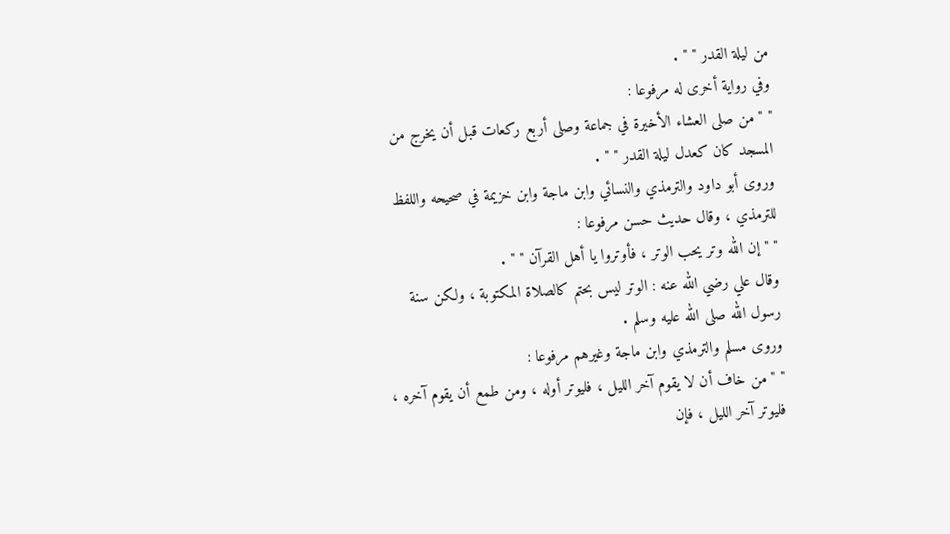من ليلة القدر " " .
وفي رواية أخرى له مرفوعا :
" " من صلى العشاء الأخيرة في جماعة وصلى أربع ركعات قبل أن يخرج من
المسجد كان كعدل ليلة القدر " " .
وروى أبو داود والترمذي والنسائي وابن ماجة وابن خزيمة في صحيحه واللفظ
للترمذي ، وقال حديث حسن مرفوعا :
" " إن الله وتر يحب الوتر ، فأوتروا يا أهل القرآن " " .
وقال علي رضي الله عنه : الوتر ليس بحتم كالصلاة المكتوبة ، ولكن سنة
رسول الله صلى الله عليه وسلم .
وروى مسلم والترمذي وابن ماجة وغيرهم مرفوعا :
" " من خاف أن لا يقوم آخر الليل ، فليوتر أوله ، ومن طمع أن يقوم آخره ،
فليوتر آخر الليل ، فإن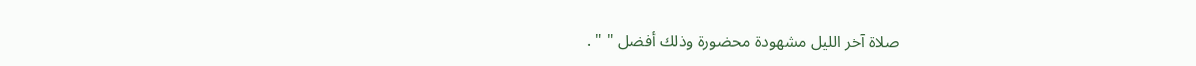صلاة آخر الليل مشهودة محضورة وذلك أفضل " " .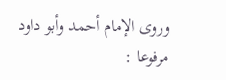وروى الإمام أحمد وأبو داود مرفوعا :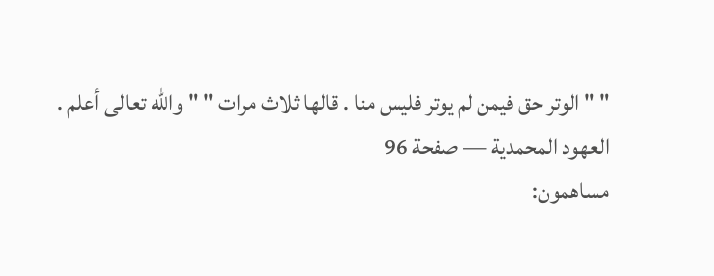" " الوتر حق فيمن لم يوتر فليس منا . قالها ثلاث مرات " " والله تعالى أعلم .
العهود المحمدية — صفحة 96
مساهمون: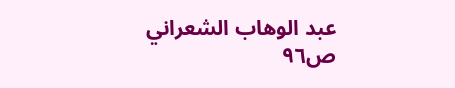عبد الوهاب الشعراني
ص٩٦